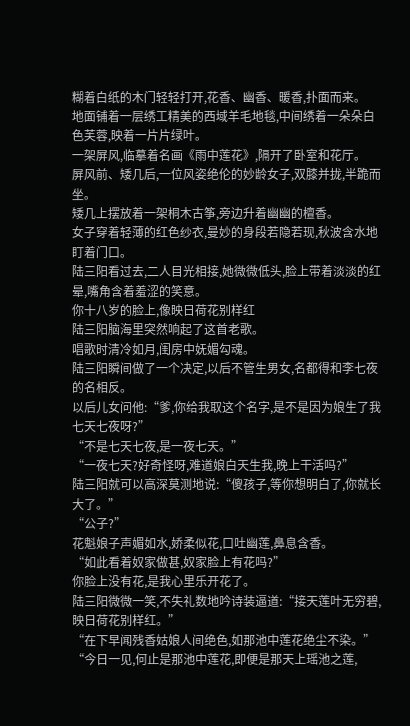糊着白纸的木门轻轻打开,花香、幽香、暖香,扑面而来。
地面铺着一层绣工精美的西域羊毛地毯,中间绣着一朵朵白色芙蓉,映着一片片绿叶。
一架屏风,临摹着名画《雨中莲花》,隔开了卧室和花厅。
屏风前、矮几后,一位风姿绝伦的妙龄女子,双膝并拢,半跪而坐。
矮几上摆放着一架桐木古筝,旁边升着幽幽的檀香。
女子穿着轻薄的红色纱衣,曼妙的身段若隐若现,秋波含水地盯着门口。
陆三阳看过去,二人目光相接,她微微低头,脸上带着淡淡的红晕,嘴角含着羞涩的笑意。
你十八岁的脸上,像映日荷花别样红
陆三阳脑海里突然响起了这首老歌。
唱歌时清冷如月,闺房中妩媚勾魂。
陆三阳瞬间做了一个决定,以后不管生男女,名都得和李七夜的名相反。
以后儿女问他:“爹,你给我取这个名字,是不是因为娘生了我七天七夜呀?”
“不是七天七夜,是一夜七天。”
“一夜七天?好奇怪呀,难道娘白天生我,晚上干活吗?”
陆三阳就可以高深莫测地说:“傻孩子,等你想明白了,你就长大了。”
“公子?”
花魁娘子声媚如水,娇柔似花,口吐幽莲,鼻息含香。
“如此看着奴家做甚,奴家脸上有花吗?”
你脸上没有花,是我心里乐开花了。
陆三阳微微一笑,不失礼数地吟诗装逼道:“接天莲叶无穷碧,映日荷花别样红。”
“在下早闻残香姑娘人间绝色,如那池中莲花绝尘不染。”
“今日一见,何止是那池中莲花,即便是那天上瑶池之莲,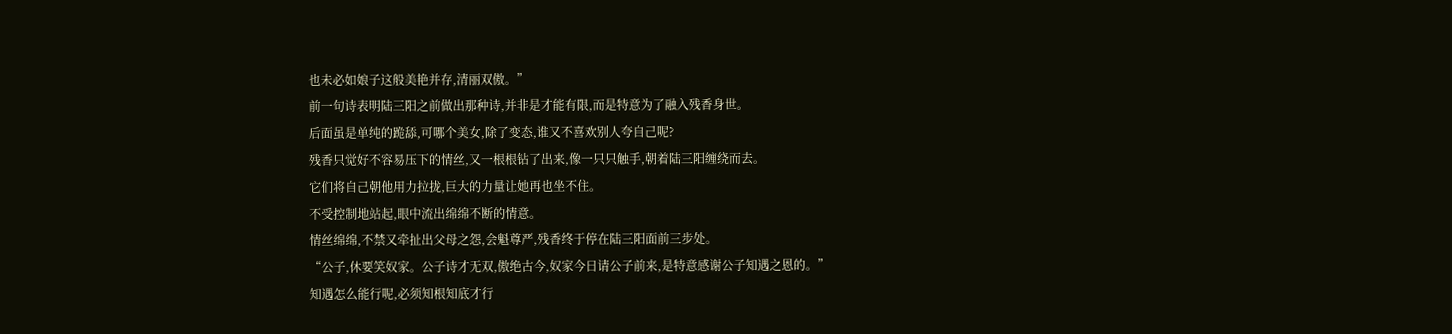也未必如娘子这般美艳并存,清丽双傲。”
前一句诗表明陆三阳之前做出那种诗,并非是才能有限,而是特意为了融入残香身世。
后面虽是单纯的跪舔,可哪个美女,除了变态,谁又不喜欢别人夸自己呢?
残香只觉好不容易压下的情丝,又一根根钻了出来,像一只只触手,朝着陆三阳缠绕而去。
它们将自己朝他用力拉拢,巨大的力量让她再也坐不住。
不受控制地站起,眼中流出绵绵不断的情意。
情丝绵绵,不禁又牵扯出父母之怨,会魁尊严,残香终于停在陆三阳面前三步处。
“公子,休要笑奴家。公子诗才无双,傲绝古今,奴家今日请公子前来,是特意感谢公子知遇之恩的。”
知遇怎么能行呢,必须知根知底才行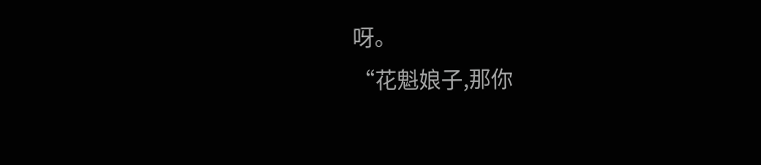呀。
“花魁娘子,那你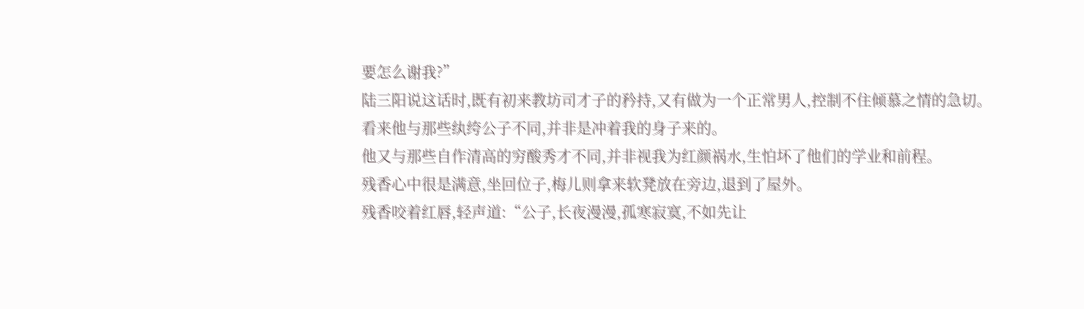要怎么谢我?”
陆三阳说这话时,既有初来教坊司才子的矜持,又有做为一个正常男人,控制不住倾慕之情的急切。
看来他与那些纨绔公子不同,并非是冲着我的身子来的。
他又与那些自作清高的穷酸秀才不同,并非视我为红颜祸水,生怕坏了他们的学业和前程。
残香心中很是满意,坐回位子,梅儿则拿来软凳放在旁边,退到了屋外。
残香咬着红唇,轻声道:“公子,长夜漫漫,孤寒寂寞,不如先让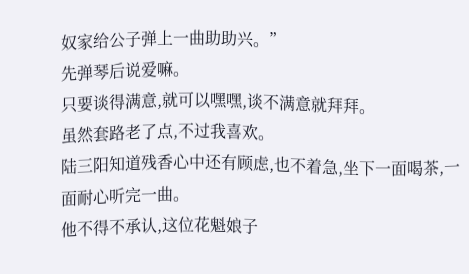奴家给公子弹上一曲助助兴。”
先弹琴后说爱嘛。
只要谈得满意,就可以嘿嘿,谈不满意就拜拜。
虽然套路老了点,不过我喜欢。
陆三阳知道残香心中还有顾虑,也不着急,坐下一面喝茶,一面耐心听完一曲。
他不得不承认,这位花魁娘子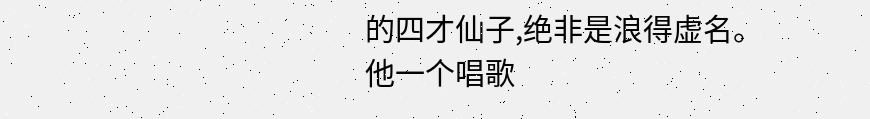的四才仙子,绝非是浪得虚名。
他一个唱歌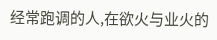经常跑调的人,在欲火与业火的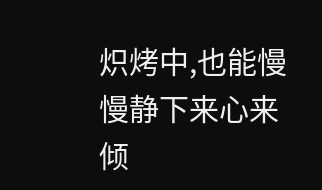炽烤中,也能慢慢静下来心来倾